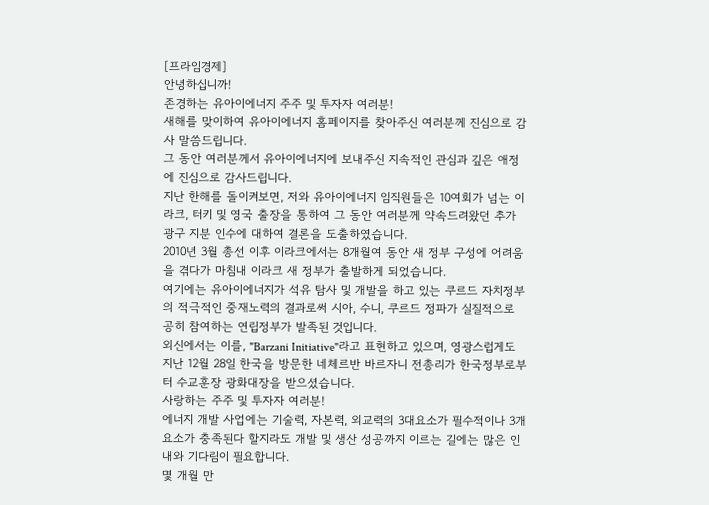[프라임경제]
안녕하십니까!
존경하는 유아이에너지 주주 및 투자자 여러분!
새해를 맞이하여 유아이에너지 홈페이지를 찾아주신 여러분께 진심으로 감사 말씀드립니다.
그 동안 여러분께서 유아이에너지에 보내주신 지속적인 관심과 깊은 애정에 진심으로 감사드립니다.
지난 한해를 돌이켜보면, 저와 유아이에너지 임직원들은 10여회가 넘는 이라크, 터키 및 영국 출장을 통하여 그 동안 여러분께 약속드려왔던 추가 광구 지분 인수에 대하여 결론을 도출하였습니다.
2010년 3월 총선 이후 이라크에서는 8개월여 동안 새 정부 구성에 어려움을 겪다가 마침내 이라크 새 정부가 출발하게 되었습니다.
여기에는 유아이에너지가 석유 탐사 및 개발을 하고 있는 쿠르드 자치정부의 적극적인 중재노력의 결과로써 시아, 수니, 쿠르드 정파가 실질적으로 공히 참여하는 연립정부가 발족된 것입니다.
외신에서는 이를, "Barzani Initiative"라고 표현하고 있으며, 영광스럽게도 지난 12월 28일 한국을 방문한 네체르반 바르자니 전총리가 한국정부로부터 수교훈장 광화대장을 받으셨습니다.
사랑하는 주주 및 투자자 여러분!
에너지 개발 사업에는 기술력, 자본력, 외교력의 3대요소가 필수적이나 3개요소가 충족된다 할지라도 개발 및 생산 성공까지 이르는 길에는 많은 인내와 기다림이 필요합니다.
몇 개월 만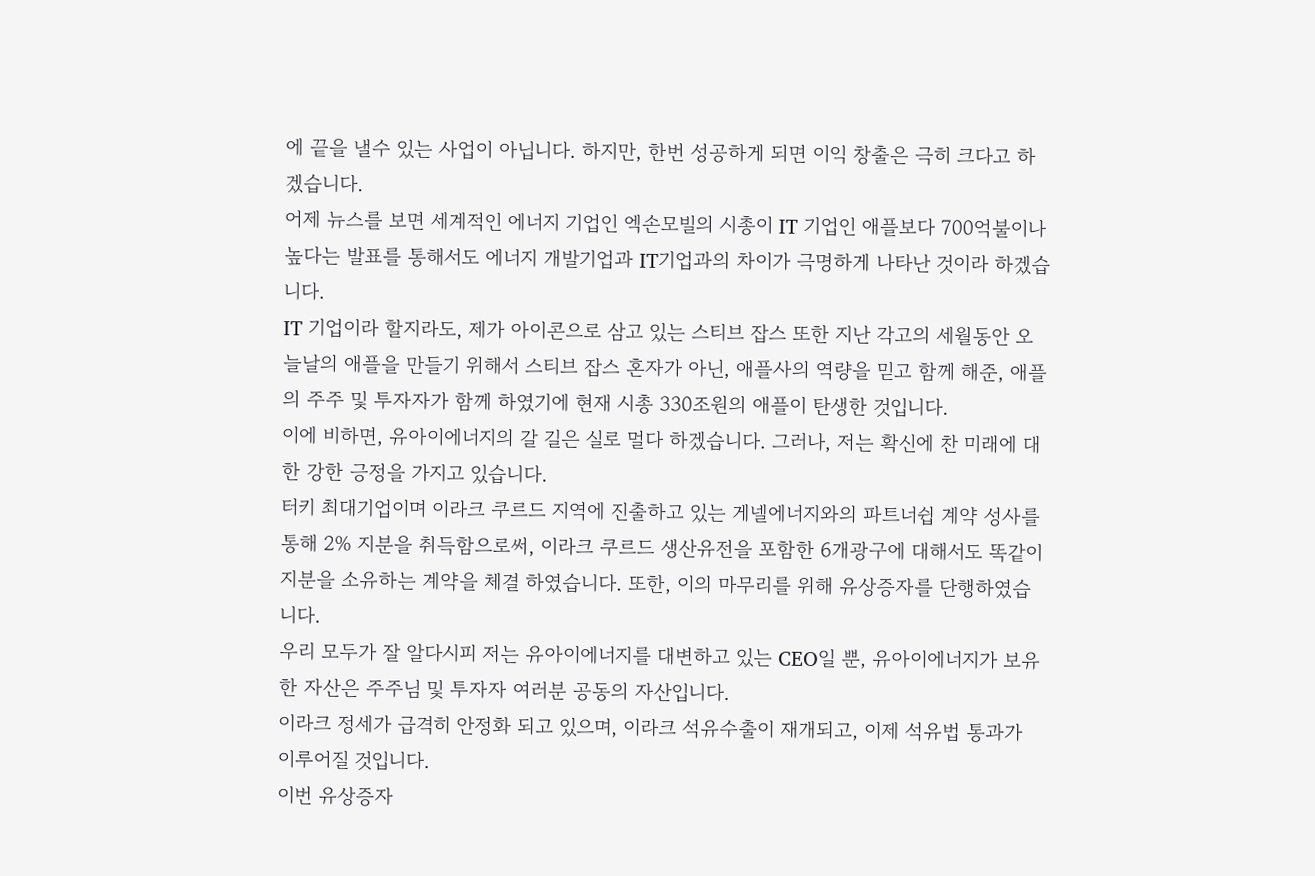에 끝을 낼수 있는 사업이 아닙니다. 하지만, 한번 성공하게 되면 이익 창출은 극히 크다고 하겠습니다.
어제 뉴스를 보면 세계적인 에너지 기업인 엑손모빌의 시총이 IT 기업인 애플보다 700억불이나 높다는 발표를 통해서도 에너지 개발기업과 IT기업과의 차이가 극명하게 나타난 것이라 하겠습니다.
IT 기업이라 할지라도, 제가 아이콘으로 삼고 있는 스티브 잡스 또한 지난 각고의 세월동안 오늘날의 애플을 만들기 위해서 스티브 잡스 혼자가 아닌, 애플사의 역량을 믿고 함께 해준, 애플의 주주 및 투자자가 함께 하였기에 현재 시총 330조원의 애플이 탄생한 것입니다.
이에 비하면, 유아이에너지의 갈 길은 실로 멀다 하겠습니다. 그러나, 저는 확신에 찬 미래에 대한 강한 긍정을 가지고 있습니다.
터키 최대기업이며 이라크 쿠르드 지역에 진출하고 있는 게넬에너지와의 파트너쉽 계약 성사를 통해 2% 지분을 취득함으로써, 이라크 쿠르드 생산유전을 포함한 6개광구에 대해서도 똑같이 지분을 소유하는 계약을 체결 하였습니다. 또한, 이의 마무리를 위해 유상증자를 단행하였습니다.
우리 모두가 잘 알다시피 저는 유아이에너지를 대변하고 있는 CEO일 뿐, 유아이에너지가 보유한 자산은 주주님 및 투자자 여러분 공동의 자산입니다.
이라크 정세가 급격히 안정화 되고 있으며, 이라크 석유수출이 재개되고, 이제 석유법 통과가 이루어질 것입니다.
이번 유상증자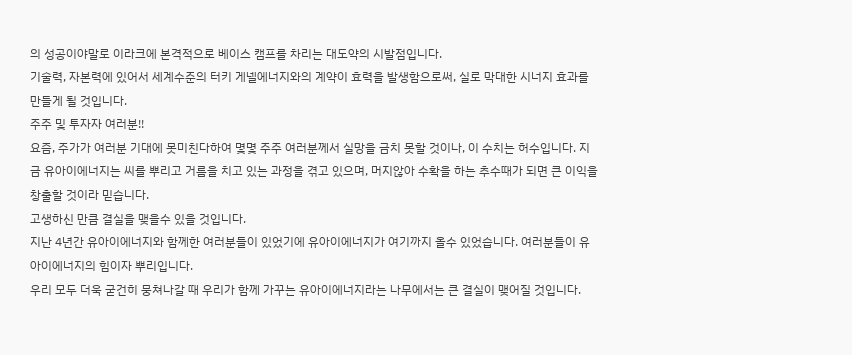의 성공이야말로 이라크에 본격적으로 베이스 캠프를 차리는 대도약의 시발점입니다.
기술력, 자본력에 있어서 세계수준의 터키 게넬에너지와의 계약이 효력을 발생함으로써, 실로 막대한 시너지 효과를 만들게 될 것입니다.
주주 및 투자자 여러분!!
요즘, 주가가 여러분 기대에 못미친다하여 몇몇 주주 여러분께서 실망을 금치 못할 것이나, 이 수치는 허수입니다. 지금 유아이에너지는 씨를 뿌리고 거름을 치고 있는 과정을 겪고 있으며, 머지않아 수확을 하는 추수때가 되면 큰 이익을 창출할 것이라 믿습니다.
고생하신 만큼 결실을 맺을수 있을 것입니다.
지난 4년간 유아이에너지와 함께한 여러분들이 있었기에 유아이에너지가 여기까지 올수 있었습니다. 여러분들이 유아이에너지의 힘이자 뿌리입니다.
우리 모두 더욱 굳건히 뭉쳐나갈 때 우리가 함께 가꾸는 유아이에너지라는 나무에서는 큰 결실이 맺어질 것입니다.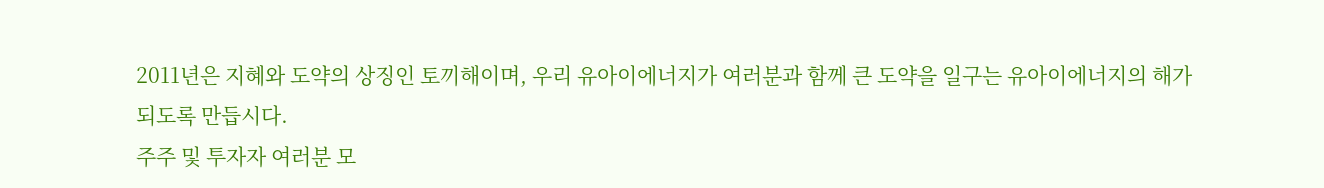2011년은 지혜와 도약의 상징인 토끼해이며, 우리 유아이에너지가 여러분과 함께 큰 도약을 일구는 유아이에너지의 해가 되도록 만듭시다.
주주 및 투자자 여러분 모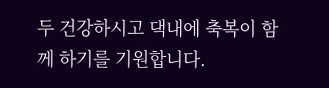두 건강하시고 댁내에 축복이 함께 하기를 기원합니다.